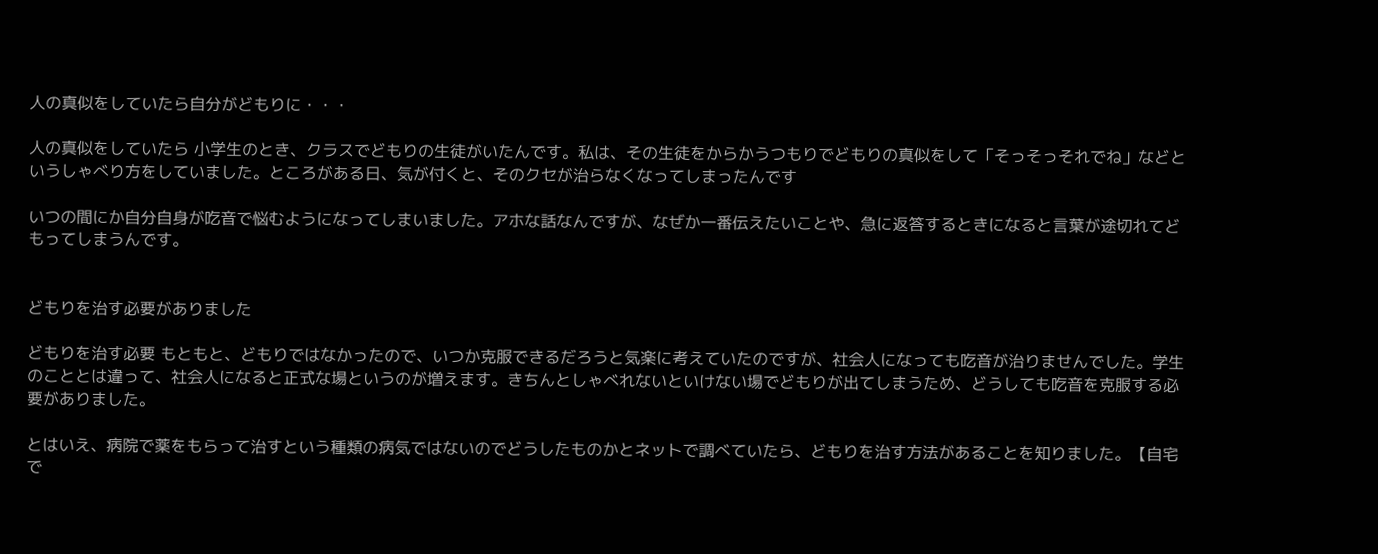人の真似をしていたら自分がどもりに・・・

人の真似をしていたら 小学生のとき、クラスでどもりの生徒がいたんです。私は、その生徒をからかうつもりでどもりの真似をして「そっそっそれでね」などというしゃべり方をしていました。ところがある日、気が付くと、そのクセが治らなくなってしまったんです

いつの間にか自分自身が吃音で悩むようになってしまいました。アホな話なんですが、なぜか一番伝えたいことや、急に返答するときになると言葉が途切れてどもってしまうんです。


どもりを治す必要がありました

どもりを治す必要 もともと、どもりではなかったので、いつか克服できるだろうと気楽に考えていたのですが、社会人になっても吃音が治りませんでした。学生のこととは違って、社会人になると正式な場というのが増えます。きちんとしゃべれないといけない場でどもりが出てしまうため、どうしても吃音を克服する必要がありました。

とはいえ、病院で薬をもらって治すという種類の病気ではないのでどうしたものかとネットで調べていたら、どもりを治す方法があることを知りました。【自宅で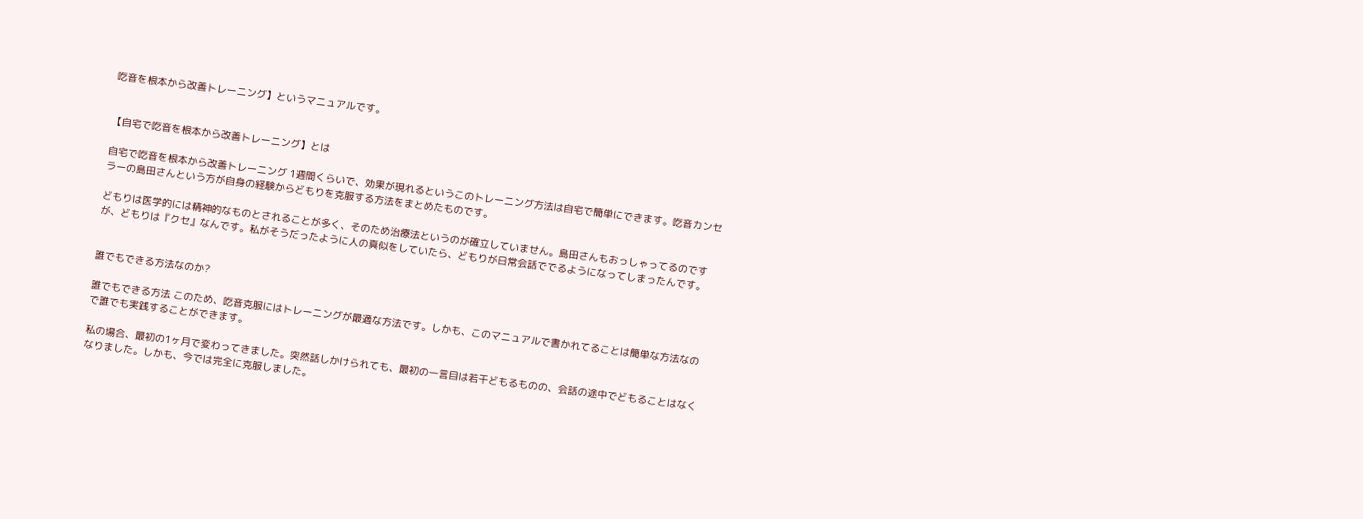吃音を根本から改善トレーニング】というマニュアルです。


【自宅で吃音を根本から改善トレーニング】とは

自宅で吃音を根本から改善トレーニング 1週間くらいで、効果が現れるというこのトレーニング方法は自宅で簡単にできます。吃音カンセラーの島田さんという方が自身の経験からどもりを克服する方法をまとめたものです。

どもりは医学的には精神的なものとされることが多く、そのため治療法というのが確立していません。島田さんもおっしゃってるのですが、どもりは『クセ』なんです。私がそうだったように人の真似をしていたら、どもりが日常会話ででるようになってしまったんです。


誰でもできる方法なのか?

誰でもできる方法 このため、吃音克服にはトレーニングが最適な方法です。しかも、このマニュアルで書かれてることは簡単な方法なので誰でも実践することができます。

私の場合、最初の1ヶ月で変わってきました。突然話しかけられても、最初の一言目は若干どもるものの、会話の途中でどもることはなくなりました。しかも、今では完全に克服しました。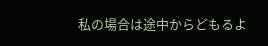私の場合は途中からどもるよ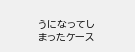うになってしまったケース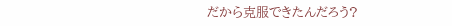だから克服できたんだろう?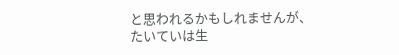と思われるかもしれませんが、たいていは生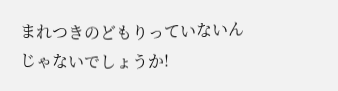まれつきのどもりっていないんじゃないでしょうか!